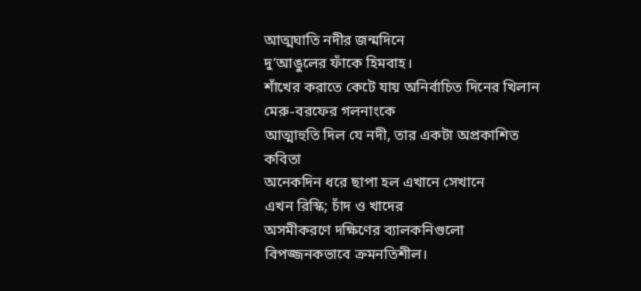আত্মঘাতি নদীর জন্মদিনে
দু’আঙুলের ফাঁকে হিমবাহ।
শাঁখের করাতে কেটে যায় অনির্বাচিত দিনের খিলান
মেরু-বরফের গলনাংকে
আত্মাহুতি দিল যে নদী, তার একটা অপ্রকাশিত কবিতা
অনেকদিন ধরে ছাপা হল এখানে সেখানে
এখন রিস্কি; চাঁদ ও খাদের
অসমীকরণে দক্ষিণের ব্যালকনিগুলো
বিপজ্জনকভাবে ক্রমনতিশীল।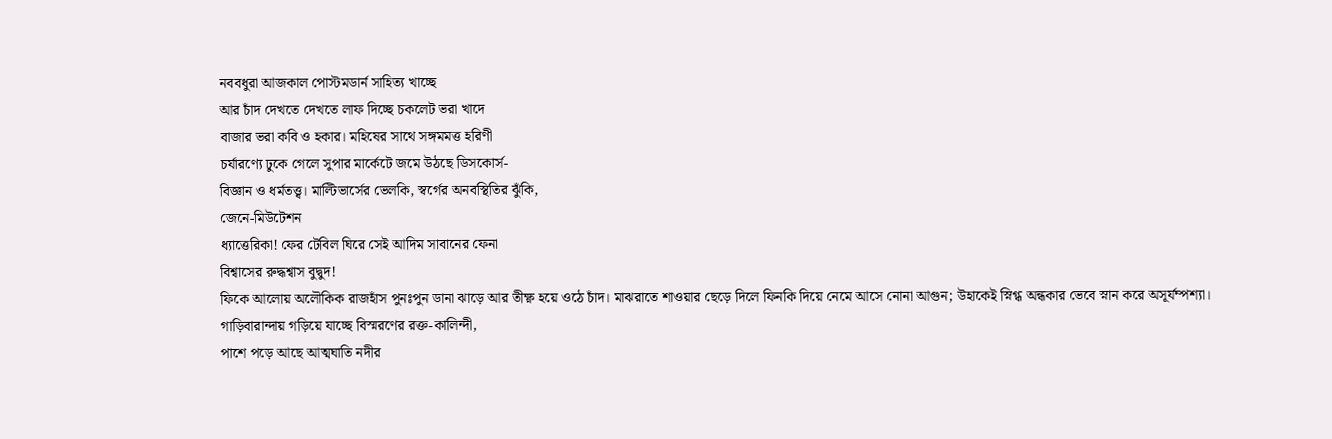নববধুরা আজকাল পোস্টমডার্ন সাহিত্য খাচ্ছে
আর চাঁদ দেখতে দেখতে লাফ দিচ্ছে চকলেট ভরা খাদে
বাজার ভরা কবি ও হকার। মহিষের সাথে সঙ্গমমত্ত হরিণী
চর্যারণ্যে ঢুকে গেলে সুপার মার্কেটে জমে উঠছে ডিসকোর্স-
বিজ্ঞান ও ধর্মতত্ত্ব। মাল্টিভার্সের ভেলকি, স্বর্গের অনবস্থিতির ঝুঁকি,
জেনে-মিউটেশন
ধ্যাত্তেরিকা! ফের টেবিল ঘিরে সেই আদিম সাবানের ফেনা
বিশ্বাসের রুদ্ধশ্বাস বুদ্বুদ!
ফিকে আলোয় অলৌকিক রাজহাঁস পুনঃপুন ডানা ঝাড়ে আর তীক্ষ্ণ হয়ে ওঠে চাঁদ। মাঝরাতে শাওয়ার ছেড়ে দিলে ফিনকি দিয়ে নেমে আসে নোনা আগুন; উহাকেই স্নিগ্ধ অন্ধকার ভেবে স্নান করে অসূর্যম্পশ্যা।
গাড়িবারান্দায় গড়িয়ে যাচ্ছে বিস্মরণের রক্ত-কালিন্দী,
পাশে পড়ে আছে আত্মঘাতি নদীর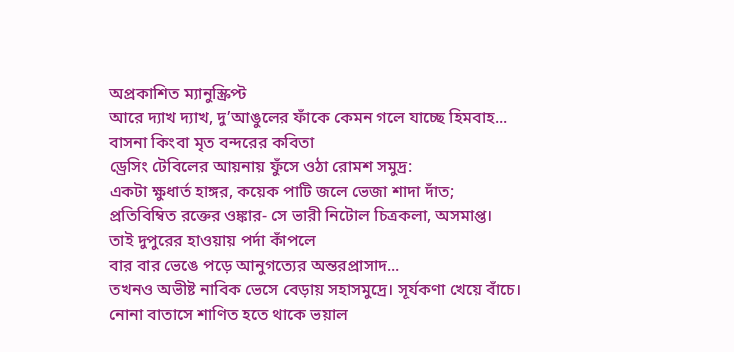অপ্রকাশিত ম্যানুস্ক্রিপ্ট
আরে দ্যাখ দ্যাখ, দু’আঙুলের ফাঁকে কেমন গলে যাচ্ছে হিমবাহ...
বাসনা কিংবা মৃত বন্দরের কবিতা
ড্রেসিং টেবিলের আয়নায় ফুঁসে ওঠা রোমশ সমুদ্র:
একটা ক্ষুধার্ত হাঙ্গর, কয়েক পাটি জলে ভেজা শাদা দাঁত;
প্রতিবিম্বিত রক্তের ওঙ্কার- সে ভারী নিটোল চিত্রকলা, অসমাপ্ত।
তাই দুপুরের হাওয়ায় পর্দা কাঁপলে
বার বার ভেঙে পড়ে আনুগত্যের অন্তরপ্রাসাদ...
তখনও অভীষ্ট নাবিক ভেসে বেড়ায় সহাসমুদ্রে। সূর্যকণা খেয়ে বাঁচে।
নোনা বাতাসে শাণিত হতে থাকে ভয়াল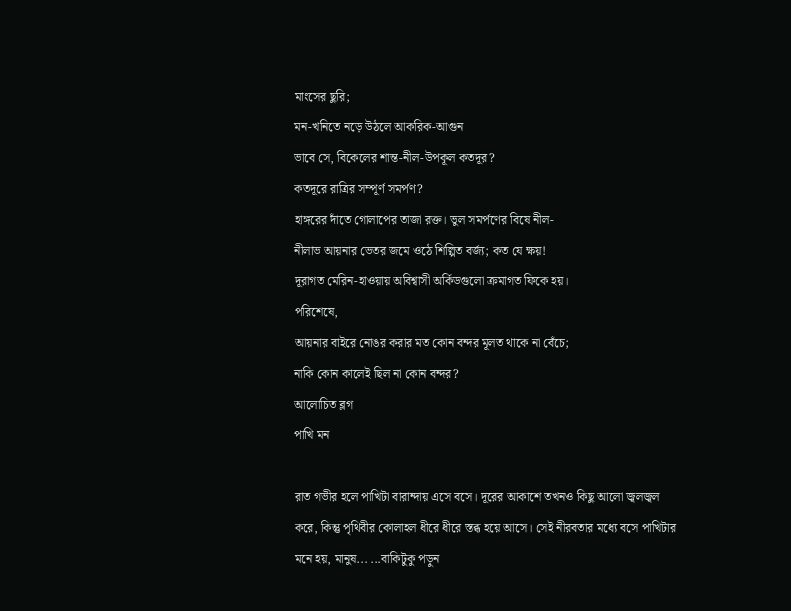মাংসের ছুরি;
মন-খনিতে নড়ে উঠলে আকরিক-আগুন
ভাবে সে, বিকেলের শান্ত-নীল-উপকূল কতদূর?
কতদূরে রাত্রির সম্পূর্ণ সমর্পণ?
হাঙ্গরের দাঁতে গোলাপের তাজা রক্ত। ভুল সমর্পণের বিষে নীল-
নীলাভ আয়নার ভেতর জমে ওঠে শিল্পিত বর্জ্য; কত যে ক্ষয়!
দূরাগত মেরিন-হাওয়ায় অবিশ্বাসী অর্কিডগুলো ক্রমাগত ফিকে হয়।
পরিশেষে,
আয়নার বাইরে নোঙর করার মত কোন বন্দর মূলত থাকে না বেঁচে;
নাকি কোন কালেই ছিল না কোন বন্দর?
আলোচিত ব্লগ
পাখি মন

রাত গভীর হলে পাখিটা বারান্দায় এসে বসে। দূরের আকাশে তখনও কিছু আলো জ্বলজ্বল করে, কিন্তু পৃথিবীর কোলাহল ধীরে ধীরে স্তব্ধ হয়ে আসে। সেই নীরবতার মধ্যে বসে পাখিটার মনে হয়, মানুষ... ...বাকিটুকু পড়ুন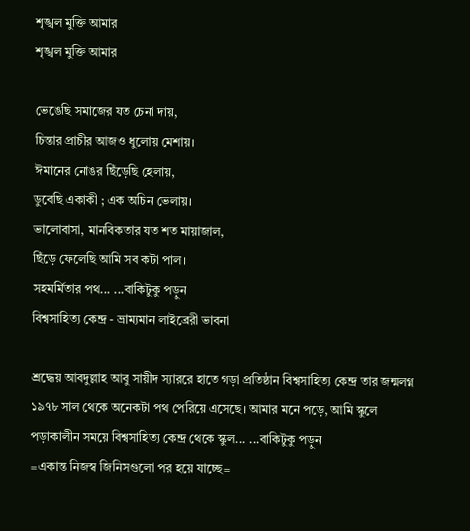শৃঙ্খল মুক্তি আমার
শৃঙ্খল মুক্তি আমার

ভেঙেছি সমাজের যত চেনা দায়,
চিন্তার প্রাচীর আজও ধুলোয় মেশায়।
ঈমানের নোঙর ছিঁড়েছি হেলায়,
ডুবেছি একাকী ; এক অচিন ভেলায়।
ভালোবাসা, মানবিকতার যত শত মায়াজাল,
ছিঁড়ে ফেলেছি আমি সব কটা পাল।
সহমর্মিতার পথ... ...বাকিটুকু পড়ুন
বিশ্বসাহিত্য কেন্দ্র - ভ্রাম্যমান লাইব্রেরী ভাবনা

শ্রদ্ধেয় আবদুল্লাহ আবু সায়ীদ স্যাররে হাতে গড়া প্রতিষ্ঠান বিশ্বসাহিত্য কেন্দ্র তার জন্মলগ্ন ১৯৭৮ সাল থেকে অনেকটা পথ পেরিয়ে এসেছে। আমার মনে পড়ে, আমি স্কুলে পড়াকালীন সময়ে বিশ্বসাহিত্য কেন্দ্র থেকে স্কুল... ...বাকিটুকু পড়ুন
=একান্ত নিজস্ব জিনিসগুলো পর হয়ে যাচ্ছে=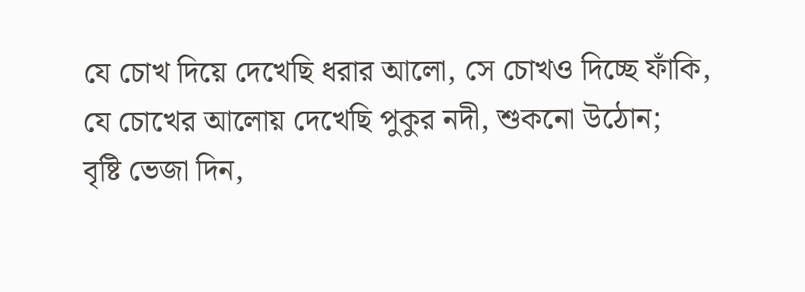যে চোখ দিয়ে দেখেছি ধরার আলো, সে চোখও দিচ্ছে ফাঁকি,
যে চোখের আলোয় দেখেছি পুকুর নদী, শুকনো উঠোন;
বৃষ্টি ভেজা দিন,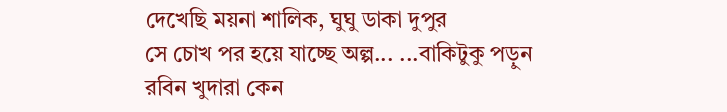দেখেছি ময়না শালিক, ঘুঘু ডাকা দুপুর
সে চোখ পর হয়ে যাচ্ছে অল্প... ...বাকিটুকু পড়ুন
রবিন খুদারা কেন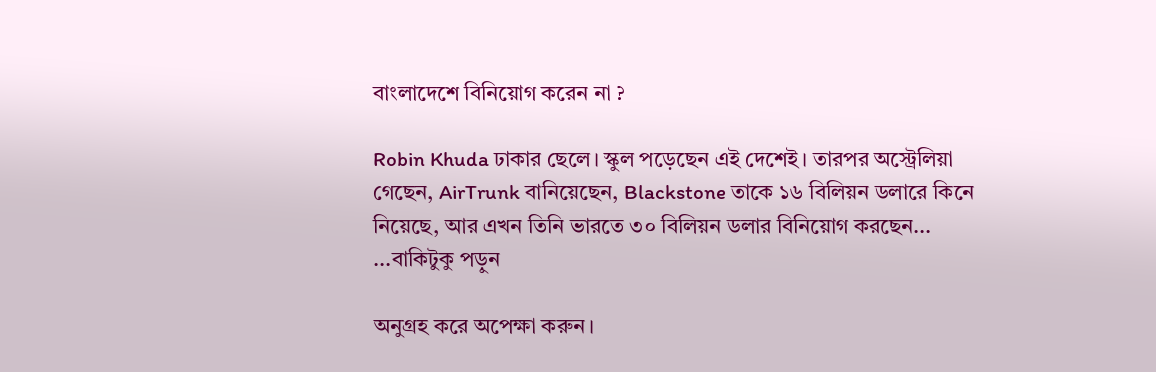বাংলাদেশে বিনিয়োগ করেন না ?

Robin Khuda ঢাকার ছেলে। স্কুল পড়েছেন এই দেশেই। তারপর অস্ট্রেলিয়া গেছেন, AirTrunk বানিয়েছেন, Blackstone তাকে ১৬ বিলিয়ন ডলারে কিনে নিয়েছে, আর এখন তিনি ভারতে ৩০ বিলিয়ন ডলার বিনিয়োগ করছেন... ...বাকিটুকু পড়ুন

অনুগ্রহ করে অপেক্ষা করুন।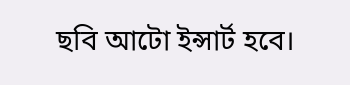ছবি আটো ইন্সার্ট হবে।